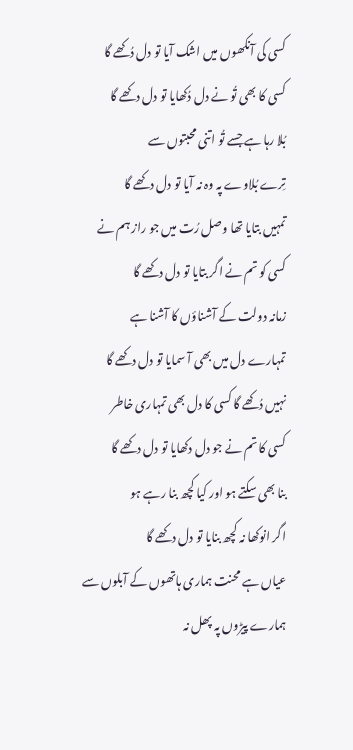کسی کی آنکھوں میں اشک آیا تو دل دُکھے گا
کسی کا بھی تُو نے دل دُکھایا تو دل دکھے گا
بُلا رہا ہے جسے تُو اتنی محبتوں سے
تِرے بُلاوے پہ وہ نہ آیا تو دل دکھے گا
تمہیں بتایا تھا وصل رُت میں جو راز ہم نے
کسی کو تم نے اگر بتایا تو دل دکھے گا
زمانہ دولت کے آشناؤں کا آشنا ہے
تمہارے دل میں بھی آ سمایا تو دل دکھے گا
نہیں دُکھے گا کسی کا دل بھی تمہاری خاطر
کسی کا تم نے جو دل دکھایا تو دل دکھے گا
بنا بھی سکتے ہو اور کیا کچھ بنا رہے ہو
اگر انوکھا نہ کچھ بنایا تو دل دکھے گا
عیاں ہے محنت ہماری ہاتھوں کے آبلوں سے
ہمارے پیڑوں پہ پھل نہ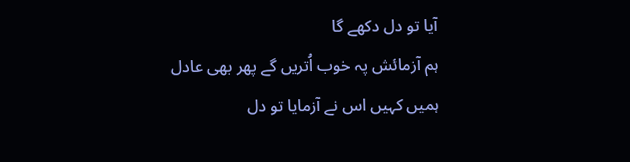آیا تو دل دکھے گا
ہم آزمائش پہ خوب اُتریں گے پھر بھی عادل
ہمیں کہیں اس نے آزمایا تو دل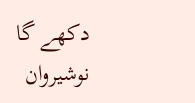دکھے گا
نوشیروان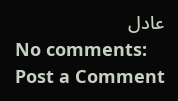عادل
No comments:
Post a Comment